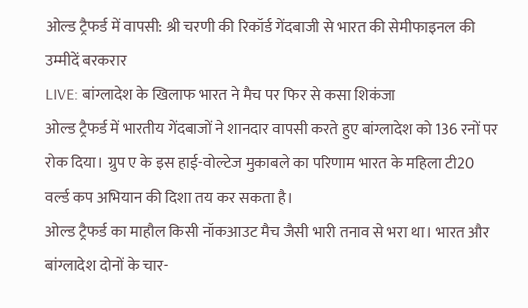ओल्ड ट्रैफर्ड में वापसी: श्री चरणी की रिकॉर्ड गेंदबाजी से भारत की सेमीफाइनल की उम्मीदें बरकरार
LIVE: बांग्लादेश के खिलाफ भारत ने मैच पर फिर से कसा शिकंजा
ओल्ड ट्रैफर्ड में भारतीय गेंदबाजों ने शानदार वापसी करते हुए बांग्लादेश को 136 रनों पर रोक दिया। ग्रुप ए के इस हाई-वोल्टेज मुकाबले का परिणाम भारत के महिला टी20 वर्ल्ड कप अभियान की दिशा तय कर सकता है।
ओल्ड ट्रैफर्ड का माहौल किसी नॉकआउट मैच जैसी भारी तनाव से भरा था। भारत और बांग्लादेश दोनों के चार-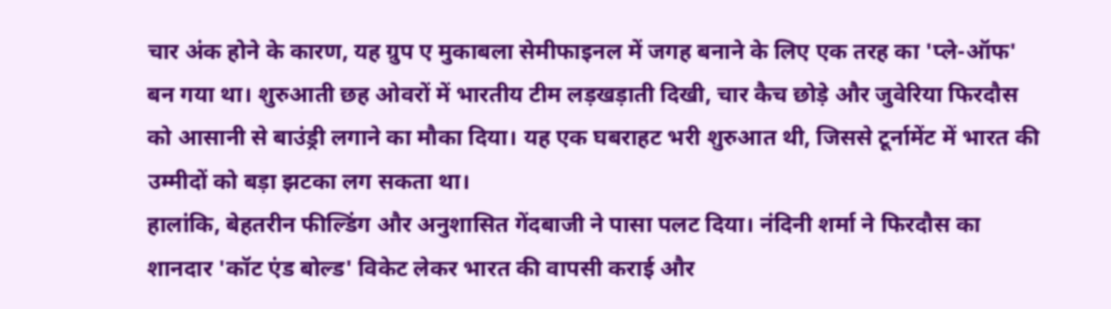चार अंक होने के कारण, यह ग्रुप ए मुकाबला सेमीफाइनल में जगह बनाने के लिए एक तरह का 'प्ले-ऑफ' बन गया था। शुरुआती छह ओवरों में भारतीय टीम लड़खड़ाती दिखी, चार कैच छोड़े और जुवेरिया फिरदौस को आसानी से बाउंड्री लगाने का मौका दिया। यह एक घबराहट भरी शुरुआत थी, जिससे टूर्नामेंट में भारत की उम्मीदों को बड़ा झटका लग सकता था।
हालांकि, बेहतरीन फील्डिंग और अनुशासित गेंदबाजी ने पासा पलट दिया। नंदिनी शर्मा ने फिरदौस का शानदार 'कॉट एंड बोल्ड' विकेट लेकर भारत की वापसी कराई और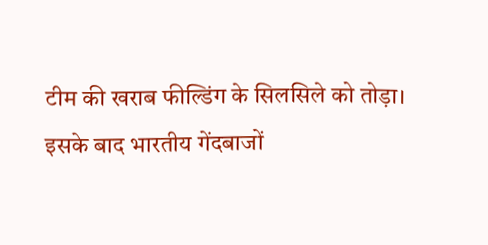टीम की खराब फील्डिंग के सिलसिले को तोड़ा। इसके बाद भारतीय गेंदबाजों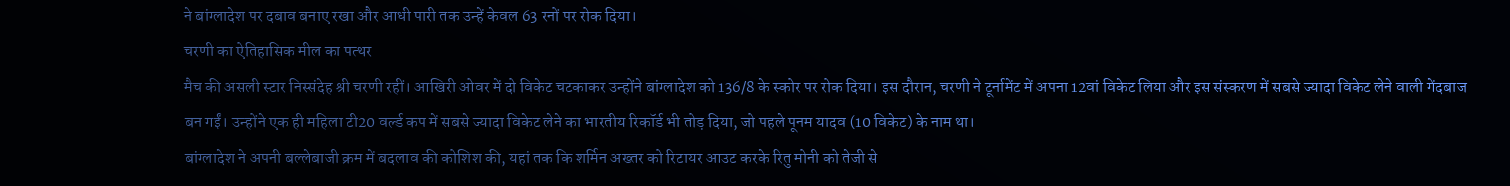ने बांग्लादेश पर दबाव बनाए रखा और आधी पारी तक उन्हें केवल 63 रनों पर रोक दिया।
चरणी का ऐतिहासिक मील का पत्थर
मैच की असली स्टार निस्संदेह श्री चरणी रहीं। आखिरी ओवर में दो विकेट चटकाकर उन्होंने बांग्लादेश को 136/8 के स्कोर पर रोक दिया। इस दौरान, चरणी ने टूर्नामेंट में अपना 12वां विकेट लिया और इस संस्करण में सबसे ज्यादा विकेट लेने वाली गेंदबाज बन गईं। उन्होंने एक ही महिला टी20 वर्ल्ड कप में सबसे ज्यादा विकेट लेने का भारतीय रिकॉर्ड भी तोड़ दिया, जो पहले पूनम यादव (10 विकेट) के नाम था।
बांग्लादेश ने अपनी बल्लेबाजी क्रम में बदलाव की कोशिश की, यहां तक कि शर्मिन अख्तर को रिटायर आउट करके रितु मोनी को तेजी से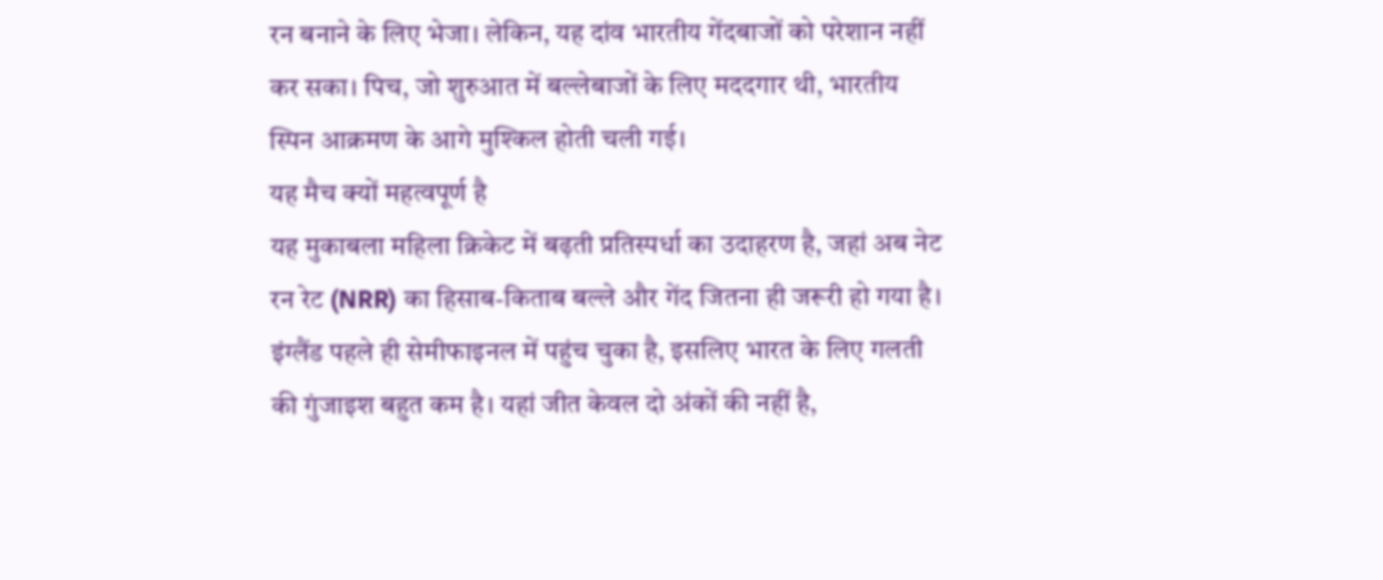रन बनाने के लिए भेजा। लेकिन, यह दांव भारतीय गेंदबाजों को परेशान नहीं कर सका। पिच, जो शुरुआत में बल्लेबाजों के लिए मददगार थी, भारतीय स्पिन आक्रमण के आगे मुश्किल होती चली गई।
यह मैच क्यों महत्वपूर्ण है
यह मुकाबला महिला क्रिकेट में बढ़ती प्रतिस्पर्धा का उदाहरण है, जहां अब नेट रन रेट (NRR) का हिसाब-किताब बल्ले और गेंद जितना ही जरूरी हो गया है। इंग्लैंड पहले ही सेमीफाइनल में पहुंच चुका है, इसलिए भारत के लिए गलती की गुंजाइश बहुत कम है। यहां जीत केवल दो अंकों की नहीं है,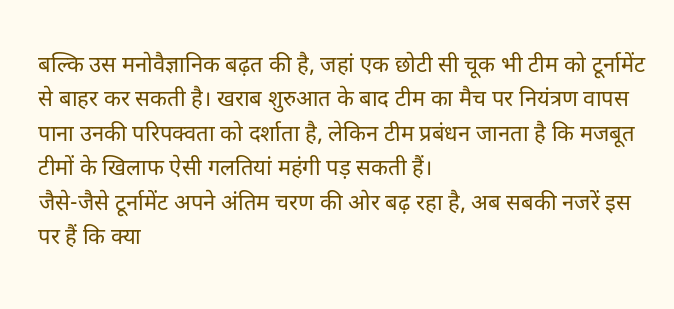बल्कि उस मनोवैज्ञानिक बढ़त की है, जहां एक छोटी सी चूक भी टीम को टूर्नामेंट से बाहर कर सकती है। खराब शुरुआत के बाद टीम का मैच पर नियंत्रण वापस पाना उनकी परिपक्वता को दर्शाता है, लेकिन टीम प्रबंधन जानता है कि मजबूत टीमों के खिलाफ ऐसी गलतियां महंगी पड़ सकती हैं।
जैसे-जैसे टूर्नामेंट अपने अंतिम चरण की ओर बढ़ रहा है, अब सबकी नजरें इस पर हैं कि क्या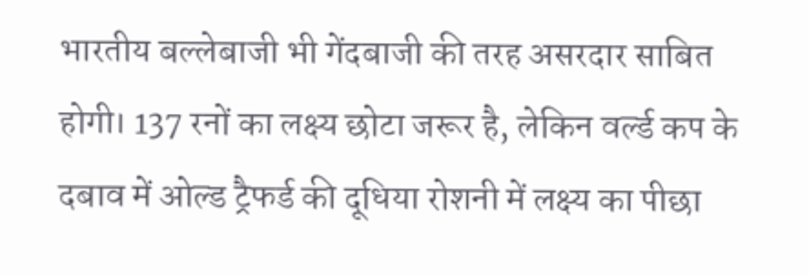भारतीय बल्लेबाजी भी गेंदबाजी की तरह असरदार साबित होगी। 137 रनों का लक्ष्य छोटा जरूर है, लेकिन वर्ल्ड कप के दबाव में ओल्ड ट्रैफर्ड की दूधिया रोशनी में लक्ष्य का पीछा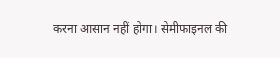करना आसान नहीं होगा। सेमीफाइनल की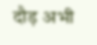दौड़ अभी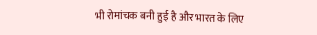भी रोमांचक बनी हुई है और भारत के लिए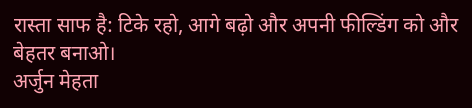रास्ता साफ है: टिके रहो, आगे बढ़ो और अपनी फील्डिंग को और बेहतर बनाओ।
अर्जुन मेहता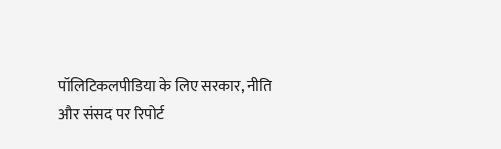पॉलिटिकलपीडिया के लिए सरकार, नीति और संसद पर रिपोर्ट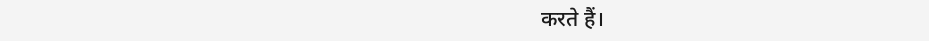करते हैं।